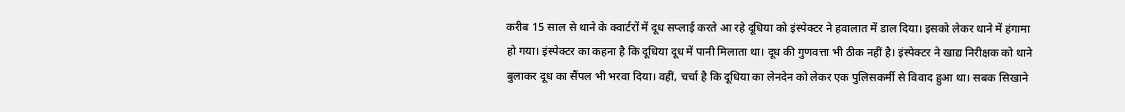करीब 15 साल से थाने के क्वार्टरों में दूध सप्लाई करते आ रहे दूधिया को इंस्पेक्टर ने हवालात में डाल दिया। इसको लेकर थाने में हंगामा हो गया। इंस्पेक्टर का कहना है कि दूधिया दूध में पानी मिलाता था। दूध की गुणवत्ता भी ठीक नहीं है। इंस्पेक्टर ने खाद्य निरीक्षक को थाने बुलाकर दूध का सैंपल भी भरवा दिया। वहीं, चर्चा है कि दूधिया का लेनदेन को लेकर एक पुलिसकर्मी से विवाद हुआ था। सबक सिखाने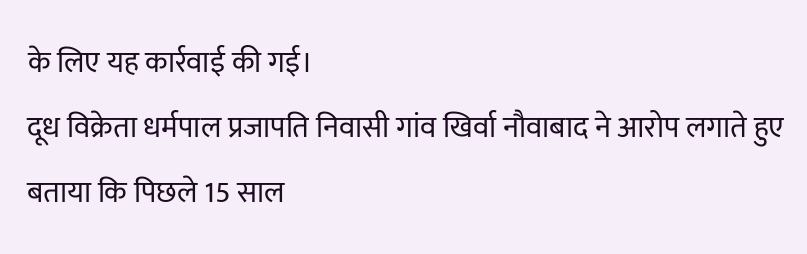के लिए यह कार्रवाई की गई।
दूध विक्रेता धर्मपाल प्रजापति निवासी गांव खिर्वा नौवाबाद ने आरोप लगाते हुए बताया कि पिछले 15 साल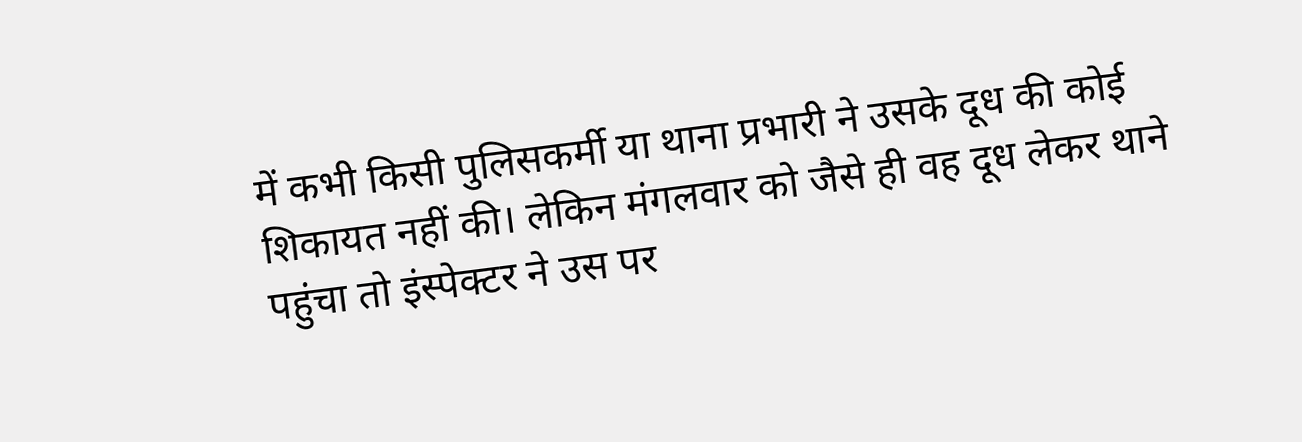में कभी किसी पुलिसकर्मी या थाना प्रभारी ने उसके दूध की कोई शिकायत नहीं की। लेकिन मंगलवार को जैसे ही वह दूध लेकर थाने पहुंचा तो इंस्पेक्टर ने उस पर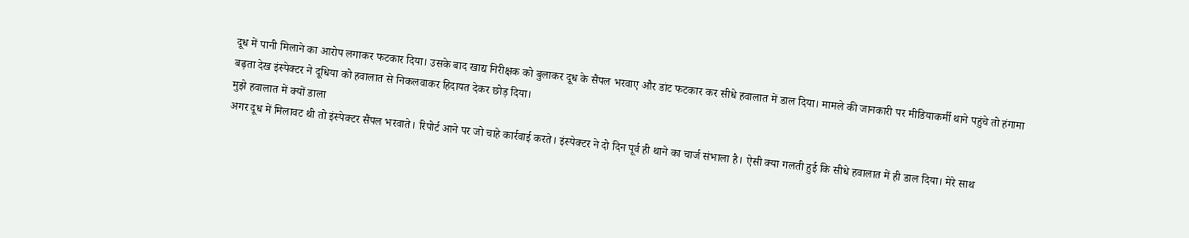दूध में पानी मिलाने का आरोप लगाकर फटकार दिया। उसके बाद खाद्य निरीक्षक को बुलाकर दूध के सैंपल भरवाए और डांट फटकार कर सीधे हवालात में डाल दिया। मामले की जानकारी पर मीडियाकर्मी थाने पहुंचे तो हंगामा
बढ़ता देख इंस्पेक्टर ने दूधिया को हवालात से निकलवाकर हिदायत देकर छोड़ दिया।
मुझे हवालात में क्यों डाला
अगर दूध में मिलावट थी तो इंस्पेक्टर सैंपल भरवाते। रिपोर्ट आने पर जो चाहे कार्रवाई करते। इंस्पेक्टर ने दो दिन पूर्व ही थाने का चार्ज संभाला है। ऐसी क्या गलती हुई कि सीधे हवालात में ही डाल दिया। मेरे साथ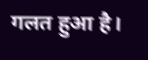गलत हुआ है।